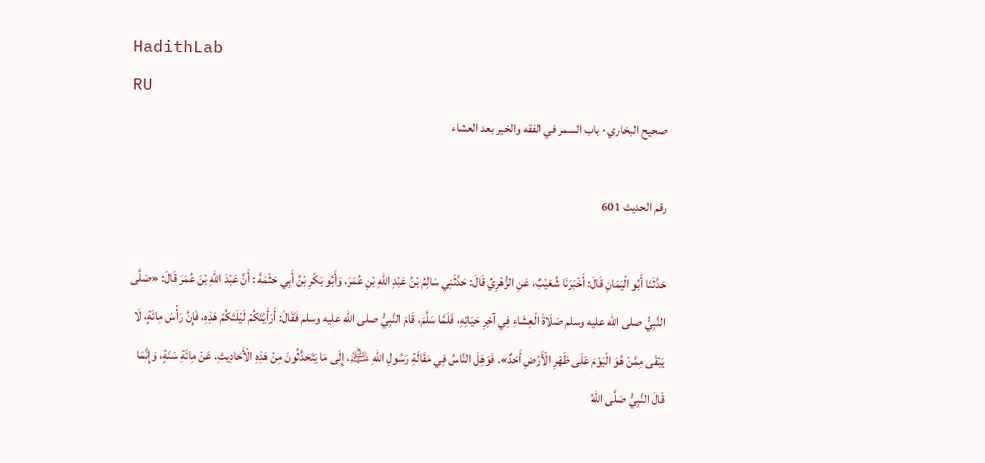HadithLab
RU
صحيح البخاري · باب السمر في الفقه والخير بعد العشاء

رقم الحديث 601

حَدَّثَنَا أَبُو الْيَمَانِ قَالَ: أَخْبَرَنَا شُعَيْبٌ، عَنِ الزُّهْرِيِّ قَالَ: حَدَّثَنِي سَالِمُ بْنُ عَبْدِ اللهِ بْنِ عُمَرَ، وَأَبُو بَكْرِ بْنُ أَبِي حَثْمَةَ : أَنَّ عَبْدَ اللهِ بْنَ عُمَرَ قَالَ: «صَلَّى النَّبِيُّ صلى الله عليه وسلم صَلَاةَ الْعِشَاءِ فِي آخِرِ حَيَاتِهِ، فَلَمَّا سَلَّمَ، قَامَ النَّبِيُّ صلى الله عليه وسلم فَقَالَ: أَرَأَيْتَكُمْ لَيْلَتَكُمْ هَذِهِ، فَإِنَّ رَأْسَ مِائَةٍ، لَا يَبْقَى مِمَّنْ هُوَ الْيَوْمَ عَلَى ظَهْرِ الْأَرْضِ أَحَدٌ». فَوَهَِلَ النَّاسُ فِي مَقَالَةِ رَسُولِ اللهِ ﵇، إِلَى مَا يَتَحَدَّثُونَ مِنْ هَذِهِ الْأَحَادِيثِ، عَنْ مِائَةِ سَنَةٍ، وَإِنَّمَا قَالَ النَّبِيُّ صَلَّى اللهُ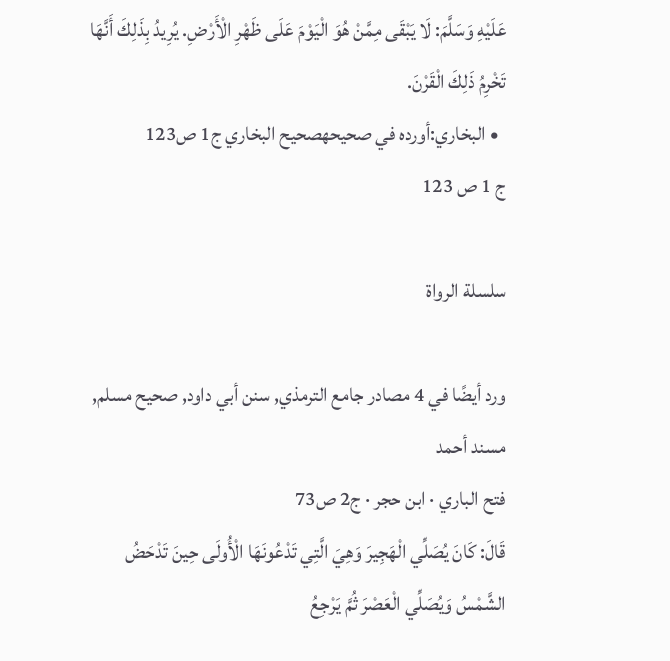عَلَيْهِ وَسَلَّمَ: لَا يَبْقَى مِمَّنْ هُوَ الْيَوْمَ عَلَى ظَهْرِ الْأَرْضِ. يُرِيدُ بِذَلِكَ أَنَّهَا تَخْرِمُ ذَلِكَ الْقَرْنَ.
  • البخاري:أورده في صحيحهصحيح البخاري ج1 ص123
ج 1 ص 123

سلسلة الرواة

ورد أيضًا في 4 مصادر جامع الترمذي, سنن أبي داود, صحيح مسلم, مسند أحمد
فتح الباري · ابن حجر · ج2 ص73
قَالَ: كَانَ يُصَلِّي الْهَجِيرَ وَهِيَ الَّتِي تَدْعُونَهَا الْأُولَى حِينَ تَدْحَضُ الشَّمْسُ وَيُصَلِّي الْعَصْرَ ثُمَّ يَرْجِعُ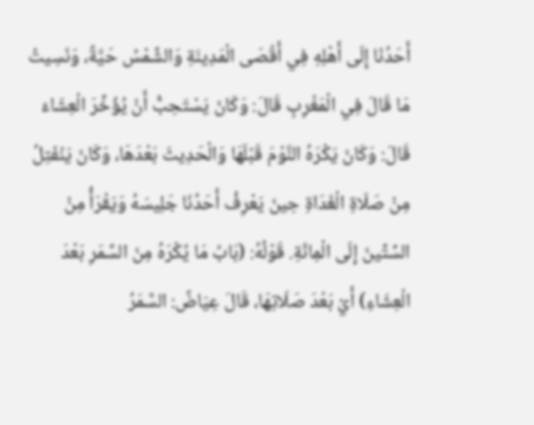أَحَدُنَا إِلَى أَهْلِهِ فِي أَقْصَى الْمَدِينَةِ وَالشَّمْسُ حَيَّةٌ، وَنَسِيتُ مَا قَالَ فِي الْمَغْرِبِ قَالَ: وَكَانَ يَسْتَحِبُّ أَنْ يُؤَخِّرَ الْعِشَاءَ قَالَ: وَكَانَ يَكْرَهُ النَّوْمَ قَبْلَهَا وَالْحَدِيثَ بَعْدَهَا، وَكَانَ يَنْفَتِلُ مِنْ صَلَاةِ الْغَدَاةِ حِينَ يَعْرِفُ أَحَدُنَا جَلِيسَهُ وَيَقْرَأُ مِنْ السِّتِّينَ إِلَى الْمِائَةِ. قَوْلُهُ: (بَابُ مَا يُكْرَهُ مِنَ السَّمَرِ بَعْدَ الْعِشَاءِ) أَيْ بَعْدَ صَلَاتِهَا، قَالَ عِيَاضٌ: السَّمَرُ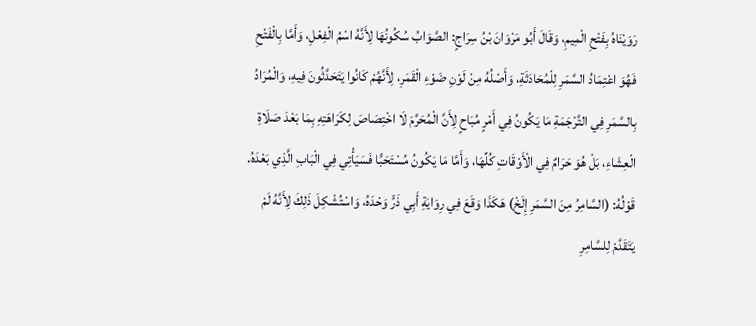رَوَيْنَاهُ بِفَتْحِ الْمِيمِ، وَقَالَ أَبُو مَرْوَانَ بْنُ سِرَاجٍ: الصَّوَابُ سُكُونُهَا لِأَنَّهُ اسْمُ الْفِعْلِ، وَأَمَّا بِالْفَتْحِ فَهُوَ اعْتِمَادُ السَّمَرِ لِلْمُحَادَثَةِ، وَأَصْلُهُ مِنْ لَوْنِ ضَوْءِ الْقَمَرِ، لِأَنَّهُمْ كَانُوا يَتَحَدَّثُونَ فِيهِ، وَالْمُرَادُ بِالسَّمَرِ فِي التَّرْجَمَةِ مَا يَكُونُ فِي أَمْرٍ مُبَاحٍ لِأَنَّ الْمُحَرَّمَ لَا اخْتِصَاصَ لِكَرَاهَتِهِ بِمَا بَعْدَ صَلَاةِ الْعِشَاءِ، بَلْ هُوَ حَرَامٌ فِي الْأَوْقَاتِ كُلِّهَا، وَأَمَّا مَا يَكُونُ مُسْتَحَبًّا فَسَيَأْتِي فِي الْبَابِ الَّذِي بَعْدَهُ. قَوْلُهُ: (السَّامِرُ مِنَ السَّمَرِ إِلَخْ) هَكَذَا وَقَعَ فِي رِوَايَةِ أَبِي ذَرٍّ وَحْدَهُ، وَاسْتُشْكِلَ ذَلِكَ لِأَنَّهُ لَمْ يَتَقَدَّمْ لِلسَّامِرِ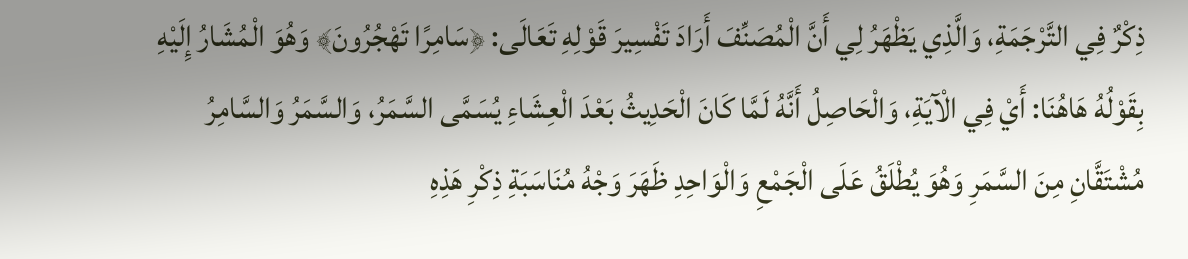ذِكْرٌ فِي التَّرْجَمَةِ، وَالَّذِي يَظْهَرُ لِي أَنَّ الْمُصَنِّفَ أَرَادَ تَفْسِيرَ قَوْلِهِ تَعَالَى: ﴿سَامِرًا تَهْجُرُونَ﴾ وَهُوَ الْمُشَارُ إِلَيْهِ بِقَوْلُهُ هَاهُنَا: أَيْ فِي الْآيَةِ، وَالْحَاصِلُ أَنَّهُ لَمَّا كَانَ الْحَدِيثُ بَعْدَ الْعِشَاءِ يُسَمَّى السَّمَرُ، وَالسَّمَرُ وَالسَّامِرُ مُشْتَقَّانِ مِنَ السَّمَرِ وَهُوَ يُطْلَقُ عَلَى الْجَمْعِ وَالْوَاحِدِ ظَهَرَ وَجْهُ مُنَاسَبَةِ ذِكْرِ هَذِهِ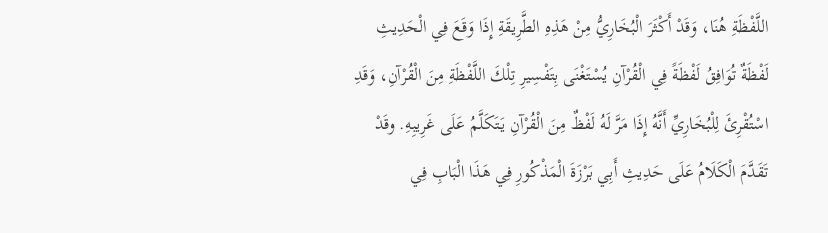اللَّفْظَةِ هُنَا، وَقَدْ أَكْثَرَ الْبُخَارِيُّ مِنْ هَذِهِ الطَّرِيقَةِ إِذَا وَقَعَ فِي الْحَدِيثِ لَفْظَةٌ تُوَافِقُ لَفْظَةً فِي الْقُرْآنِ يُسْتَغْنَى بِتَفْسِيرِ تِلْكَ اللَّفْظَةِ مِنَ الْقُرْآنِ، وَقَدِ اسْتُقْرِئَ لِلْبُخَارِيِّ أَنَّهُ إِذَا مَرَّ لَهُ لَفْظٌ مِنَ الْقُرْآنِ يَتَكَلَّمُ عَلَى غَرِيبِهِ. وقَدْ تَقَدَّمَ الْكَلَامُ عَلَى حَدِيثِ أَبِي بَرْزَةَ الْمَذْكُورِ فِي هَذَا الْبَابِ فِي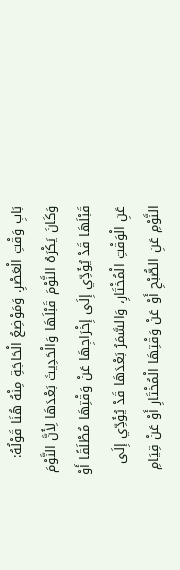بَابِ وَقْتِ الْعَصْرِ. وَمَوْضِعُ الْحَاجَةِ مِنْهُ هُنَا قَوْلُهُ: وَكَانَ يَكْرَهُ النَّوْمَ قَبْلَهَا وَالْحَدِيثَ بَعْدَهَا لِأَنَّ النَّوْمَ قَبْلَهَا قَدْ يُؤَدِّي إِلَى إِخْرَاجِهَا عَنْ وَقْتِهَا مُطْلَقًا أَوْ عَنِ الْوَقْتِ الْمُخْتَارِ، وَالسَّمَرُ بَعْدَهَا قَدْ يُؤَدِّي إِلَى النَّوْمِ عَنِ الصُّبْحِ أَوْ عَنْ وَقْتِهَا الْمُخْتَارِ أَوْ عَنْ قِيَامِ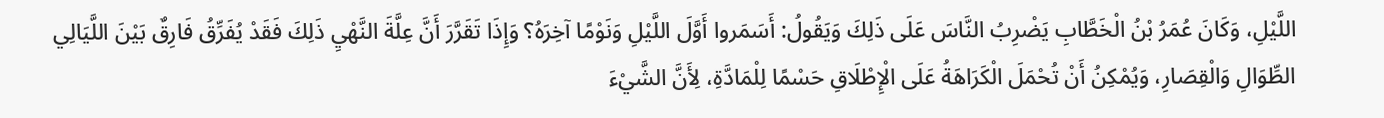اللَّيْلِ، وَكَانَ عُمَرُ بْنُ الْخَطَّابِ يَضْرِبُ النَّاسَ عَلَى ذَلِكَ وَيَقُولُ: أَسَمَروا أَوَّلَ اللَّيْلِ وَنَوْمًا آخِرَهُ؟ وَإِذَا تَقَرَّرَ أَنَّ عِلَّةَ النَّهْيِ ذَلِكَ فَقَدْ يُفَرِّقُ فَارِقٌ بَيْنَ اللَّيَالِي الطِّوَالِ وَالْقِصَارِ، وَيُمْكِنُ أَنْ تُحْمَلَ الْكَرَاهَةُ عَلَى الْإِطْلَاقِ حَسْمًا لِلْمَادَّةِ، لِأَنَّ الشَّيْءَ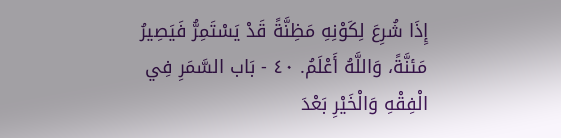إِذَا شُرِعَ لِكَوْنِهِ مَظِنَّةً قَدْ يَسْتَمِرُّ فَيَصِيرُ مَئنَّةً، وَاللَّهُ أَعْلَمُ. ٤٠ - بَاب السَّمَرِ فِي الْفِقْهِ وَالْخَيْرِ بَعْدَ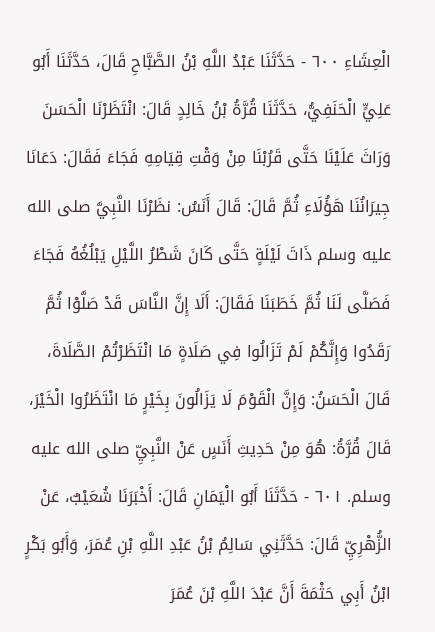الْعِشَاءِ ٦٠٠ - حَدَّثَنَا عَبْدُ اللَّهِ بْنُ الصَّبَّاحِ قَالَ، حَدَّثَنَا أَبُو عَلِيٍّ الْحَنَفِيُّ، حَدَّثَنَا قُرَّةُ بْنُ خَالِدٍ قَالَ: انْتَظَرْنَا الْحَسَنَ وَرَاثَ عَلَيْنَا حَتَّى قَرُبْنَا مِنْ وَقْتِ قِيَامِهِ فَجَاءَ فَقَالَ: دَعَانَا جِيرَانُنَا هَؤُلَاءِ ثُمَّ قَالَ: قَالَ أَنَسُ: نظَرْنَا النَّبِيَّ صلى الله عليه وسلم ذَاتَ لَيْلَةٍ حَتَّى كَانَ شَطْرُ اللَّيْلِ يَبْلُغُهُ فَجَاءَ فَصَلَّى لَنَا ثُمَّ خَطَبَنَا فَقَالَ: أَلَا إِنَّ النَّاسَ قَدْ صَلَّوْا ثُمَّ رَقَدُوا وَإِنَّكُمْ لَمْ تَزَالُوا فِي صَلَاةٍ مَا انْتَظَرْتُمْ الصَّلَاةَ، قَالَ الْحَسَنُ: وَإِنَّ الْقَوْمَ لَا يَزَالُونَ بِخَيْرٍ مَا انْتَظَرُوا الْخَيْرَ، قَالَ قُرَّةُ: هُوَ مِنْ حَدِيثِ أَنَسٍ عَنْ النَّبِيِّ صلى الله عليه وسلم. ٦٠١ - حَدَّثَنَا أَبُو الْيَمَانِ قَالَ: أَخْبَرَنَا شُعَيْبٌ، عَنْ الزُّهْرِيِّ قَالَ: حَدَّثَنِي سَالِمُ بْنُ عَبْدِ اللَّهِ بْنِ عُمَرَ، وَأَبُو بَكْرٍ ابْنُ أَبِي حَثْمَةَ أَنَّ عَبْدَ اللَّهِ بْنَ عُمَرَ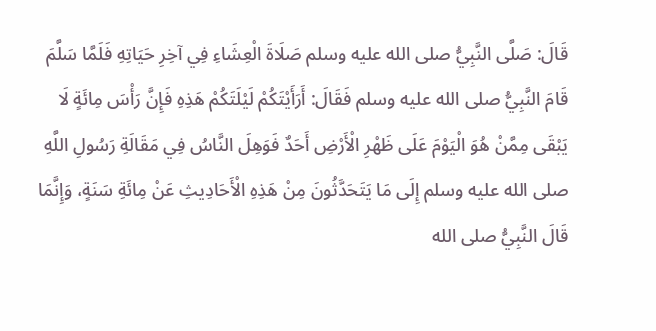قَالَ: صَلَّى النَّبِيُّ صلى الله عليه وسلم صَلَاةَ الْعِشَاءِ فِي آخِرِ حَيَاتِهِ فَلَمَّا سَلَّمَ قَامَ النَّبِيُّ صلى الله عليه وسلم فَقَالَ: أَرَأَيْتَكُمْ لَيْلَتَكُمْ هَذِهِ فَإِنَّ رَأْسَ مِائَةٍ لَا يَبْقَى مِمَّنْ هُوَ الْيَوْمَ عَلَى ظَهْرِ الْأَرْضِ أَحَدٌ فَوَهِلَ النَّاسُ فِي مَقَالَةِ رَسُولِ اللَّهِ صلى الله عليه وسلم إِلَى مَا يَتَحَدَّثُونَ مِنْ هَذِهِ الْأَحَادِيثِ عَنْ مِائَةِ سَنَةٍ، وَإِنَّمَا قَالَ النَّبِيُّ صلى الله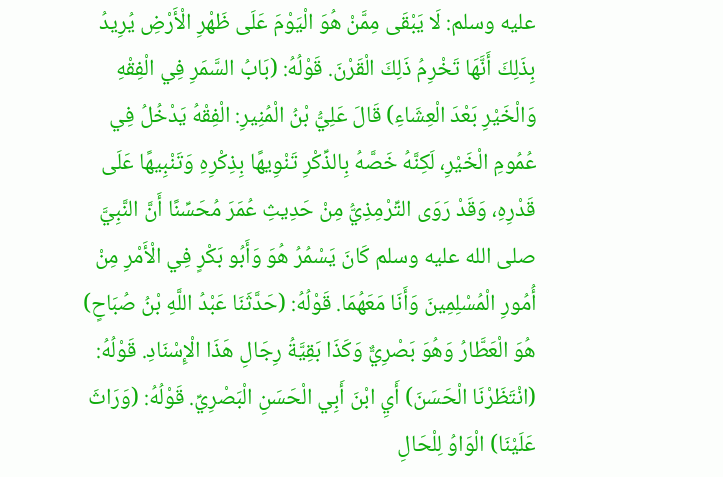عليه وسلم: لَا يَبْقَى مِمَّنْ هُوَ الْيَوْمَ عَلَى ظَهْرِ الْأَرْضِ يُرِيدُ بِذَلِكَ أَنَّهَا تَخْرِمُ ذَلِكَ الْقَرْنَ. قَوْلُهُ: (بَابُ السَّمَرِ فِي الْفِقْهِ وَالْخَيْرِ بَعْدَ الْعِشَاءِ) قَالَ عَلِيُّ بْنُ الْمُنِيرِ: الْفِقْهُ يَدْخُلُ فِي عُمُومِ الْخَيْرِ، لَكِنَّهُ خَصَّهُ بِالذِّكْرِ تَنْوِيهًا بِذِكْرِهِ وَتَنْبِيهًا عَلَى قَدْرِهِ، وَقَدْ رَوَى التِّرْمِذِيُّ مِنْ حَدِيثِ عُمَرَ مُحَسِّنًا أَنَّ النَّبِيَّ صلى الله عليه وسلم كَانَ يَسْمُرُ هُوَ وَأَبُو بَكْرٍ فِي الْأَمْرِ مِنْ أُمُورِ الْمُسْلِمِينَ وَأَنَا مَعَهُمَا. قَوْلُهُ: (حَدَّثَنَا عَبْدُ اللَّهِ بْنُ صُبَاحٍ) هُوَ الْعَطَّارُ وَهُوَ بَصْرِيٌّ وَكَذَا بَقِيَّةُ رِجَالِ هَذَا الْإِسْنَادِ. قَوْلُهُ: (انْتَظَرْنَا الْحَسَنَ) أَيِ ابْنَ أَبِي الْحَسَنِ الْبَصْرِيِّ. قَوْلُهُ: (وَرَاثَ عَلَيْنَا) الْوَاوُ لِلْحَالِ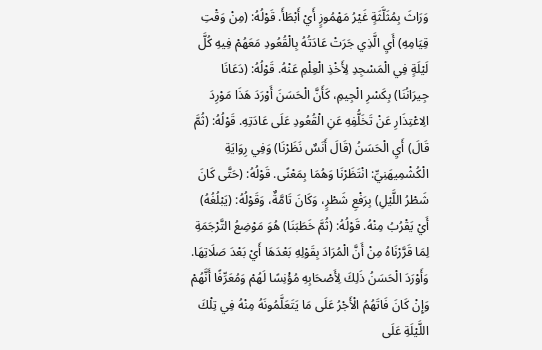وَرَاثَ بِمُثَلَّثَةٍ غَيْرُ مَهْمُوزٍ أَيْ أَبْطَأَ. قَوْلُهُ: (مِنْ وَقْتِ قِيَامِهِ) أَيِ الَّذِي جَرَتْ عَادَتُهُ بِالْقُعُودِ مَعَهُمْ فِيهِ كُلَّ لَيْلَةٍ فِي الْمَسْجِدِ لِأَخْذِ الْعِلْمِ عَنْهُ. قَوْلُهُ: (دَعَانَا جِيرَانُنَا) بِكَسْرِ الْجِيمِ، كَأَنَّ الْحَسَنَ أَوْرَدَ هَذَا مَوْرِدَ الِاعْتِذَارِ عَنْ تَخَلُّفِهِ عَنِ الْقُعُودِ عَلَى عَادَتِهِ. قَوْلُهُ: (ثُمَّ قَالَ) أَيِ الْحَسَنُ (قَالَ أَنَسٌ نَظَرْنَا) وَفِي رِوَايَةِ الْكُشْمِيهَنِيِّ: انْتَظَرْنَا وَهُمَا بِمَعْنًى. قَوْلُهُ: (حَتَّى كَانَ شَطْرُ اللَّيْلِ) بِرَفْعِ شَطْرٍ، وَكَانَ تَامَّةٌ، وَقَوْلُهُ: (يَبْلُغُهُ) أَيْ يَقْرُبُ مِنْهُ. قَوْلُهُ: (ثُمَّ خَطَبَنَا) هُوَ مَوْضِعُ التَّرْجَمَةِ لِمَا قَرَّرْنَاهُ مِنْ أَنَّ الْمُرَادَ بِقَوْلِهِ بَعْدَهَا أَيْ بَعْدَ صَلَاتِهَا. وَأَوْرَدَ الْحَسَنُ ذَلِكَ لِأَصْحَابِهِ مُؤْنِسًا لَهُمْ وَمُعَرِّفًا أَنَّهُمْ وَإِنْ كَانَ فَاتَهُمُ الْأَجْرُ عَلَى مَا يَتَعَلَّمُونَهُ مِنْهُ فِي تِلْكَ اللَّيْلَةِ عَلَى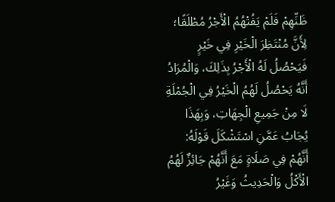ظَنِّهِمْ فَلَمْ يَفُتْهُمُ الْأَجْرُ مُطْلَقًا؛ لِأَنَّ مُنْتَظِرَ الْخَيْرِ فِي خَيْرٍ فَيَحْصُلُ لَهُ الْأَجْرُ بِذَلِكَ، وَالْمُرَادُ أَنَّهُ يَحْصُلُ لَهُمُ الْخَيْرُ فِي الْجُمْلَةِ لَا مِنْ جَمِيعِ الْجِهَاتِ، وَبِهَذَا يُجَابُ عَمَّنِ اسْتَشْكَلَ قَوْلَهُ: أَنَّهُمْ فِي صَلَاةٍ مَعَ أَنَّهُمْ جَائِزٌ لَهُمُ الْأَكْلُ وَالْحَدِيثُ وَغَيْرُ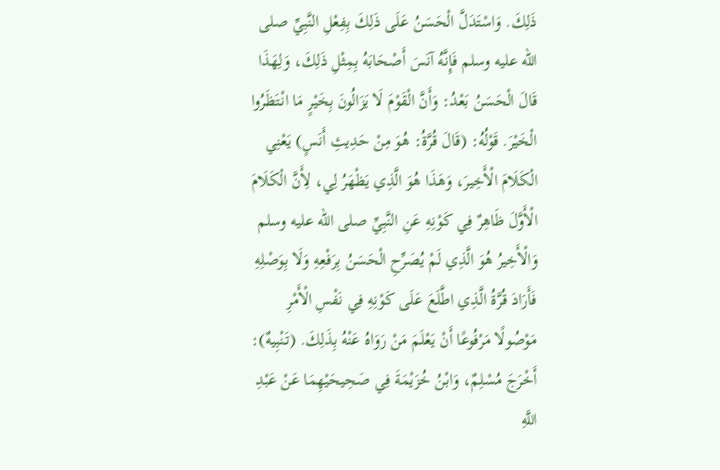ذَلِكَ. وَاسْتَدَلَّ الْحَسَنُ عَلَى ذَلِكَ بِفِعْلِ النَّبِيِّ صلى الله عليه وسلم فَإِنَّهُ آنَسَ أَصْحَابَهُ بِمِثْلِ ذَلِكَ، وَلِهَذَا قَالَ الْحَسَنُ بَعْدُ: وَأَنَّ الْقَوْمَ لَا يَزَالُونَ بِخَيْرٍ مَا انْتَظَرُوا الْخَيْرَ. قَوْلُهُ: (قَالَ قُرَّةُ: هُوَ مِنْ حَدِيثِ أَنَسٍ) يَعْنِي الْكَلَامَ الْأَخِيرَ، وَهَذَا هُوَ الَّذِي يَظْهَرُ لِي، لِأَنَّ الْكَلَامَ الْأَوَّلَ ظَاهِرٌ فِي كَوْنِهِ عَنِ النَّبِيِّ صلى الله عليه وسلم وَالْأَخِيرُ هُوَ الَّذِي لَمْ يُصَرِّحِ الْحَسَنُ بِرَفْعِهِ وَلَا بِوَصْلِهِ فَأَرَادَ قُرَّةُ الَّذِي اطَّلَعَ عَلَى كَوْنِهِ فِي نَفْسِ الْأَمْرِ مَوْصُولًا مَرْفُوعًا أَنْ يَعْلَمَ مَنْ رَوَاهُ عَنْهُ بِذَلِكَ. (تَنْبِيهٌ): أَخْرَجَ مُسْلِمٌ، وَابْنُ خُزَيْمَةَ فِي صَحِيحَيْهِمَا عَنْ عَبْدِ اللَّهِ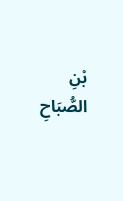بْنِ الصُّبَاحِ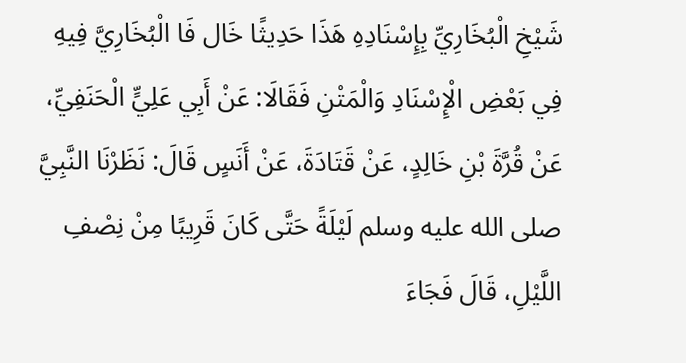شَيْخِ الْبُخَارِيِّ بِإِسْنَادِهِ هَذَا حَدِيثًا خَال فَا الْبُخَارِيَّ فِيهِ فِي بَعْضِ الْإِسْنَادِ وَالْمَتْنِ فَقَالَا: عَنْ أَبِي عَلِيٍّ الْحَنَفِيِّ، عَنْ قُرَّةَ بْنِ خَالِدٍ، عَنْ قَتَادَةَ، عَنْ أَنَسٍ قَالَ: نَظَرْنَا النَّبِيَّ صلى الله عليه وسلم لَيْلَةً حَتَّى كَانَ قَرِيبًا مِنْ نِصْفِ اللَّيْلِ، قَالَ فَجَاءَ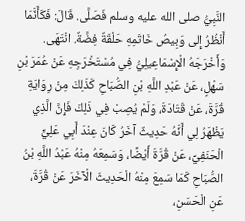النَّبِيُّ صلى الله عليه وسلم فَصَلَّى. قَالَ: فَكَأَنَّمَا أَنْظُرُ إِلى وَبِيصُ خَاتَمِهِ حَلْقَةٌ فِضَّةٌ. انْتَهَى. وَأَخْرَجَهُ الْإِسْمَاعِيلِيُّ فِي مُسْتَخْرَجِهِ عَنْ عُمَرَ بْنِ سَهْلٍ، عَنْ عَبْدِ اللَّهِ بْنِ الصُّبَاحِ كَذَلِكَ مِنْ رِوَايَةِ قُرَّةَ، عَنْ قَتَادَةَ، وَلَمْ يُصِبْ فِي ذَلِكَ فَإِنَّ الَّذِي يَظْهَرُ لِي أَنَّهُ حَدِيثٌ آخَرُ كَانَ عِنْدَ أَبِي عَلِيٍّ الْحَنَفِيِّ، عَنْ قُرَّةَ أَيْضًا، وَسَمِعَهُ مِنْهُ عَبْدُ اللَّهِ بْنُ الصُّبَاحِ كَمَا سَمِعَ مِنْهُ الْحَدِيثَ الْآخَرَ عَنْ قُرَّةَ، عَنِ الْحَسَنِ،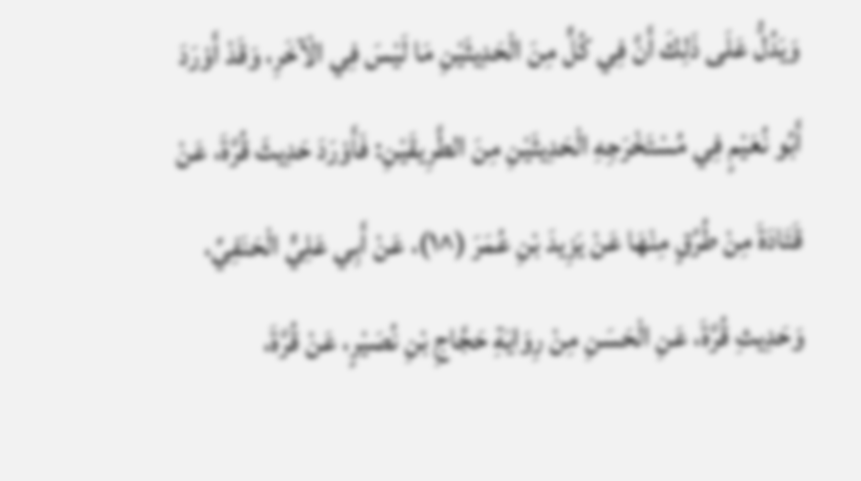وَيَدُلُّ عَلَى ذَلِكَ أَنَّ فِي كُلٍّ مِنَ الْحَدِيثَيْنِ مَا لَيْسَ فِي الْآخَرِ، وَقَدْ أَوْرَدَ أَبُو نُعَيْمٍ فِي مُسْتَخْرَجِهِ الْحَدِيثَيْنِ مِنَ الطَّرِيقَيْنِ: فَأَوْرَدَ حَدِيثَ قُرَّةَ، عَنْ قَتَادَةَ مِنْ طُرُقٍ مِنْهَا عَنْ يَزِيدَ بْنِ عُمَرَ (^١)، عَنْ أَبِي عَلِيٍّ الْحَنَفِيِّ، وَحَدِيثِ قُرَّةَ، عَنِ الْحَسَنِ مِنْ رِوَايَةِ حَجَّاجِ بْنِ نُصَيْرٍ، عَنْ قُرَّةَ،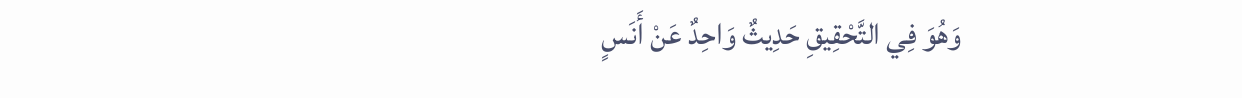وَهُوَ فِي التَّحْقِيقِ حَدِيثٌ وَاحِدٌ عَنْ أَنَسٍ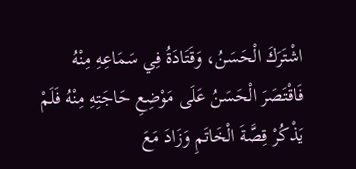اشْتَرَكَ الْحَسَنُ، وَقَتَادَةُ فِي سَمَاعِهِ مِنْهُ فَاقْتَصَرَ الْحَسَنُ عَلَى مَوْضِعِ حَاجَتِهِ مِنْهُ فَلَمْ يَذْكُرْ قِصَّةَ الْخَاتَمِ وَزَادَ مَعَ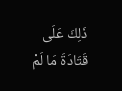ذَلِكَ عَلَى قَتَادَةَ مَا لَمْ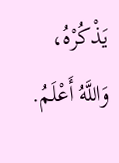يَذْكُرْهُ، وَاللَّهُ أَعْلَمُ.